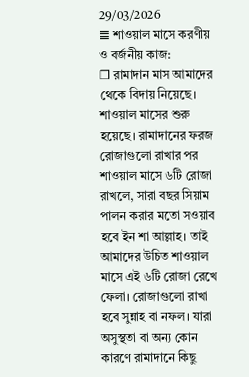29/03/2026
𝌆 শাওয়াল মাসে করণীয় ও বর্জনীয় কাজ:
❒ রামাদান মাস আমাদের থেকে বিদায় নিয়েছে। শাওয়াল মাসের শুরু হয়েছে। রামাদানের ফরজ রোজাগুলো রাখার পর শাওয়াল মাসে ৬টি রোজা রাখলে, সারা বছর সিয়াম পালন করার মতো সওয়াব হবে ইন শা আল্লাহ। তাই আমাদের উচিত শাওয়াল মাসে এই ৬টি রোজা রেখে ফেলা। রোজাগুলো রাখা হবে সুন্নাহ বা নফল। যারা অসুস্থতা বা অন্য কোন কারণে রামাদানে কিছু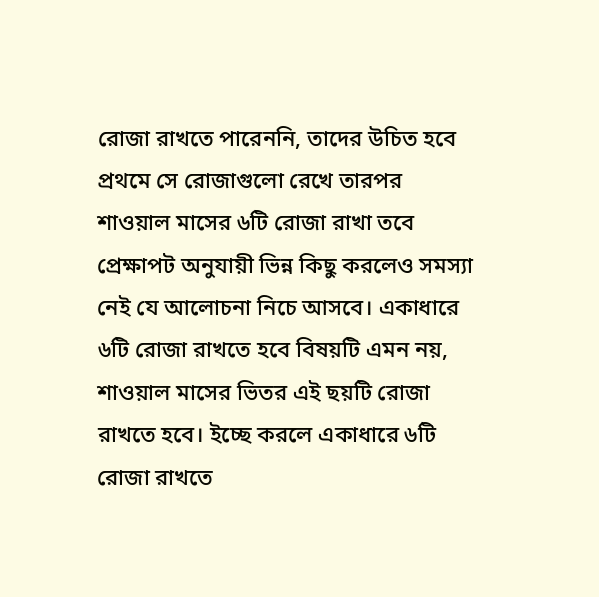রোজা রাখতে পারেননি, তাদের উচিত হবে প্রথমে সে রোজাগুলো রেখে তারপর শাওয়াল মাসের ৬টি রোজা রাখা তবে প্রেক্ষাপট অনুযায়ী ভিন্ন কিছু করলেও সমস্যা নেই যে আলোচনা নিচে আসবে। একাধারে ৬টি রোজা রাখতে হবে বিষয়টি এমন নয়, শাওয়াল মাসের ভিতর এই ছয়টি রোজা রাখতে হবে। ইচ্ছে করলে একাধারে ৬টি রোজা রাখতে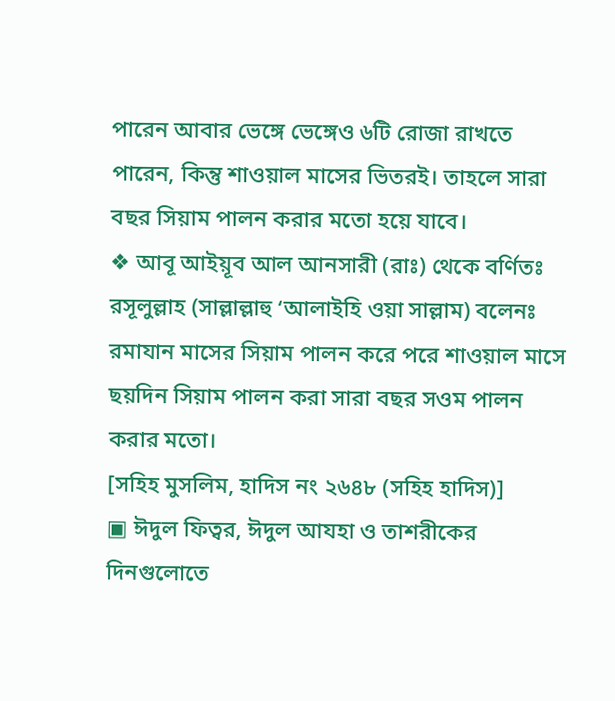পারেন আবার ভেঙ্গে ভেঙ্গেও ৬টি রোজা রাখতে পারেন, কিন্তু শাওয়াল মাসের ভিতরই। তাহলে সারা বছর সিয়াম পালন করার মতো হয়ে যাবে।
❖ আবূ আইয়ূব আল আনসারী (রাঃ) থেকে বর্ণিতঃ রসূলুল্লাহ (সাল্লাল্লাহু ‘আলাইহি ওয়া সাল্লাম) বলেনঃ রমাযান মাসের সিয়াম পালন করে পরে শাওয়াল মাসে ছয়দিন সিয়াম পালন করা সারা বছর সওম পালন করার মতো।
[সহিহ মুসলিম, হাদিস নং ২৬৪৮ (সহিহ হাদিস)]
▣ ঈদুল ফিত্বর, ঈদুল আযহা ও তাশরীকের দিনগুলোতে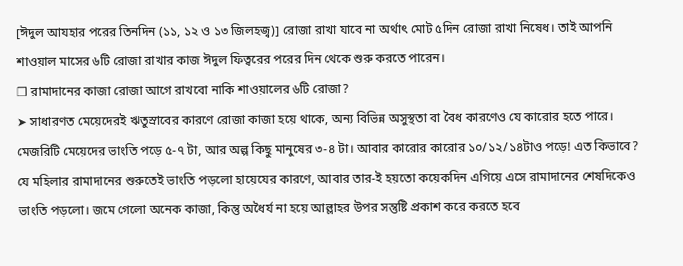[ঈদুল আযহার পরের তিনদিন (১১, ১২ ও ১৩ জিলহজ্ব)] রোজা রাখা যাবে না অর্থাৎ মোট ৫দিন রোজা রাখা নিষেধ। তাই আপনি শাওয়াল মাসের ৬টি রোজা রাখার কাজ ঈদুল ফিত্বরের পরের দিন থেকে শুরু করতে পারেন।
❒ রামাদানের কাজা রোজা আগে রাখবো নাকি শাওয়ালের ৬টি রোজা?
➤ সাধারণত মেয়েদেরই ঋতুস্রাবের কারণে রোজা কাজা হয়ে থাকে, অন্য বিভিন্ন অসুস্থতা বা বৈধ কারণেও যে কারোর হতে পারে। মেজরিটি মেয়েদের ভাংতি পড়ে ৫-৭ টা, আর অল্প কিছু মানুষের ৩-৪ টা। আবার কারোর কারোর ১০/১২/১৪টাও পড়ে! এত কিভাবে? যে মহিলার রামাদানের শুরুতেই ভাংতি পড়লো হায়েযের কারণে, আবার তার-ই হয়তো কয়েকদিন এগিয়ে এসে রামাদানের শেষদিকেও ভাংতি পড়লো। জমে গেলো অনেক কাজা, কিন্তু অধৈর্য না হয়ে আল্লাহর উপর সন্তুষ্টি প্রকাশ করে করতে হবে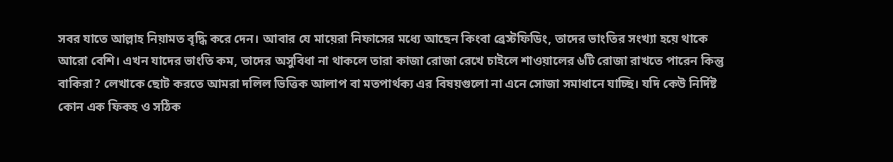সবর যাতে আল্লাহ নিয়ামত বৃদ্ধি করে দেন। আবার যে মায়েরা নিফাসের মধ্যে আছেন কিংবা ব্রেস্টফিডিং, তাদের ভাংতির সংখ্যা হয়ে থাকে আরো বেশি। এখন যাদের ভাংতি কম, তাদের অসুবিধা না থাকলে তারা কাজা রোজা রেখে চাইলে শাওয়ালের ৬টি রোজা রাখতে পারেন কিন্তু বাকিরা? লেখাকে ছোট করতে আমরা দলিল ভিত্তিক আলাপ বা মতপার্থক্য এর বিষয়গুলো না এনে সোজা সমাধানে যাচ্ছি। যদি কেউ নির্দিষ্ট কোন এক ফিকহ ও সঠিক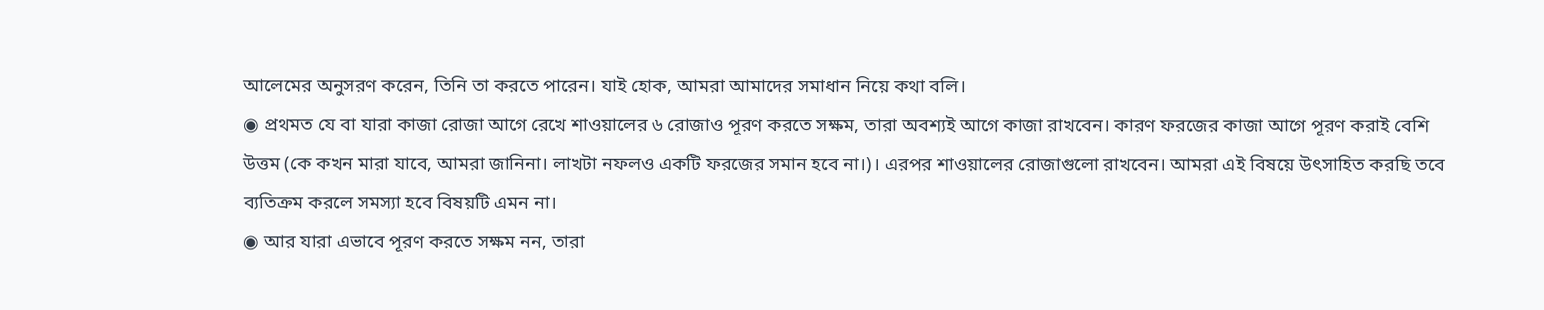আলেমের অনুসরণ করেন, তিনি তা করতে পারেন। যাই হোক, আমরা আমাদের সমাধান নিয়ে কথা বলি।
◉ প্রথমত যে বা যারা কাজা রোজা আগে রেখে শাওয়ালের ৬ রোজাও পূরণ করতে সক্ষম, তারা অবশ্যই আগে কাজা রাখবেন। কারণ ফরজের কাজা আগে পূরণ করাই বেশি উত্তম (কে কখন মারা যাবে, আমরা জানিনা। লাখটা নফলও একটি ফরজের সমান হবে না।)। এরপর শাওয়ালের রোজাগুলো রাখবেন। আমরা এই বিষয়ে উৎসাহিত করছি তবে ব্যতিক্রম করলে সমস্যা হবে বিষয়টি এমন না।
◉ আর যারা এভাবে পূরণ করতে সক্ষম নন, তারা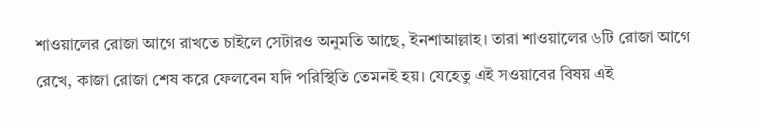শাওয়ালের রোজা আগে রাখতে চাইলে সেটারও অনুমতি আছে, ইনশাআল্লাহ। তারা শাওয়ালের ৬টি রোজা আগে রেখে, কাজা রোজা শেষ করে ফেলবেন যদি পরিস্থিতি তেমনই হয়। যেহেতু এই সওয়াবের বিষয় এই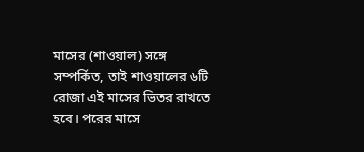মাসের (শাওয়াল) সঙ্গে সম্পর্কিত, তাই শাওয়ালের ৬টি রোজা এই মাসের ভিতর রাখতে হবে। পরের মাসে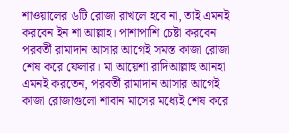শাওয়ালের ৬টি রোজা রাখলে হবে না, তাই এমনই করবেন ইন শা আল্লাহ। পাশাপাশি চেষ্টা করবেন পরবর্তী রামাদান আসার আগেই সমস্ত কাজা রোজা শেষ করে ফেলার। মা আয়েশা রাদিআল্লাহু আনহা এমনই করতেন, পরবর্তী রামাদান আসার আগেই কাজা রোজাগুলো শাবান মাসের মধ্যেই শেষ করে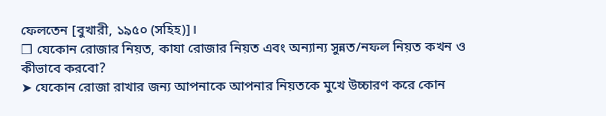ফেলতেন [বুখারী, ১৯৫০ (সহিহ)]।
❒ যেকোন রোজার নিয়ত, কাযা রোজার নিয়ত এবং অন্যান্য সুন্নত/নফল নিয়ত কখন ও কীভাবে করবো?
➤ যেকোন রোজা রাখার জন্য আপনাকে আপনার নিয়তকে মুখে উচ্চারণ করে কোন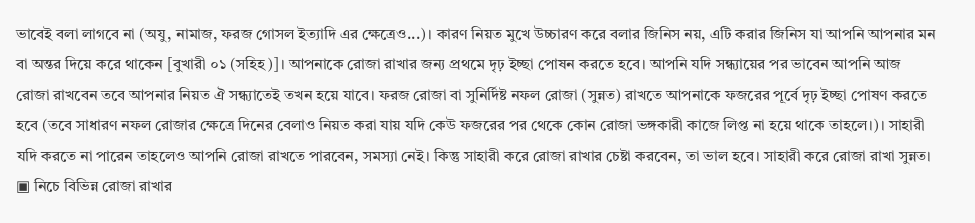ভাবেই বলা লাগবে না (অযু, নামাজ, ফরজ গোসল ইত্যাদি এর ক্ষেত্রেও...)। কারণ নিয়ত মুখে উচ্চারণ করে বলার জিনিস নয়, এটি করার জিনিস যা আপনি আপনার মন বা অন্তর দিয়ে করে থাকেন [বুখারী ০১ (সহিহ)]। আপনাকে রোজা রাখার জন্য প্রথমে দৃঢ় ইচ্ছা পোষন করতে হবে। আপনি যদি সন্ধ্যায়ের পর ভাবেন আপনি আজ রোজা রাখবেন তবে আপনার নিয়ত ঐ সন্ধ্যাতেই তখন হয়ে যাবে। ফরজ রোজা বা সুনির্দিষ্ট নফল রোজা (সুন্নত) রাখতে আপনাকে ফজরের পূর্বে দৃঢ় ইচ্ছা পোষণ করতে হবে (তবে সাধারণ নফল রোজার ক্ষেত্রে দিনের বেলাও নিয়ত করা যায় যদি কেউ ফজরের পর থেকে কোন রোজা ভঙ্গকারী কাজে লিপ্ত না হয়ে থাকে তাহলে।)। সাহারী যদি করতে না পারেন তাহলেও আপনি রোজা রাখতে পারবেন, সমস্যা নেই। কিন্তু সাহারী করে রোজা রাখার চেষ্টা করবেন, তা ভাল হবে। সাহারী করে রোজা রাখা সুন্নত।
▣ নিচে বিভিন্ন রোজা রাখার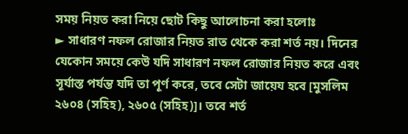সময় নিয়ত করা নিয়ে ছোট কিছু আলোচনা করা হলোঃ
► সাধারণ নফল রোজার নিয়ত রাত থেকে করা শর্ত নয়। দিনের যেকোন সময়ে কেউ যদি সাধারণ নফল রোজার নিয়ত করে এবং সূর্যাস্ত পর্যন্ত যদি তা পূর্ণ করে, তবে সেটা জায়েয হবে [মুসলিম ২৬০৪ (সহিহ), ২৬০৫ (সহিহ)]। তবে শর্ত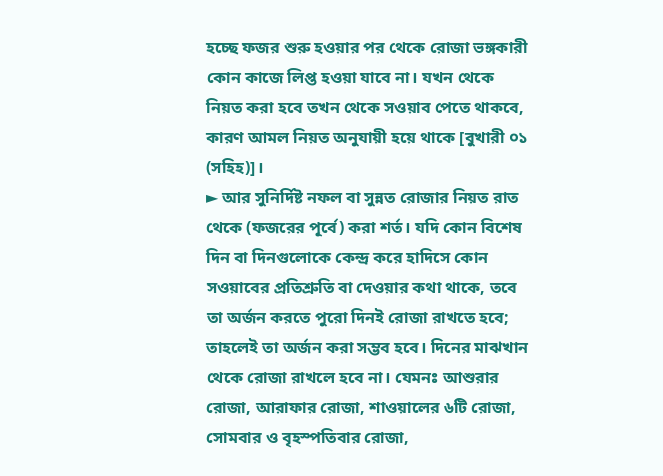হচ্ছে ফজর শুরু হওয়ার পর থেকে রোজা ভঙ্গকারী কোন কাজে লিপ্ত হওয়া যাবে না। যখন থেকে নিয়ত করা হবে তখন থেকে সওয়াব পেতে থাকবে, কারণ আমল নিয়ত অনুযায়ী হয়ে থাকে [বুখারী ০১ (সহিহ)]।
► আর সুনির্দিষ্ট নফল বা সুন্নত রোজার নিয়ত রাত থেকে (ফজরের পূর্বে) করা শর্ত। যদি কোন বিশেষ দিন বা দিনগুলোকে কেন্দ্র করে হাদিসে কোন সওয়াবের প্রতিশ্রুতি বা দেওয়ার কথা থাকে, তবে তা অর্জন করতে পুরো দিনই রোজা রাখতে হবে; তাহলেই তা অর্জন করা সম্ভব হবে। দিনের মাঝখান থেকে রোজা রাখলে হবে না। যেমনঃ আশুরার রোজা, আরাফার রোজা, শাওয়ালের ৬টি রোজা, সোমবার ও বৃহস্পতিবার রোজা,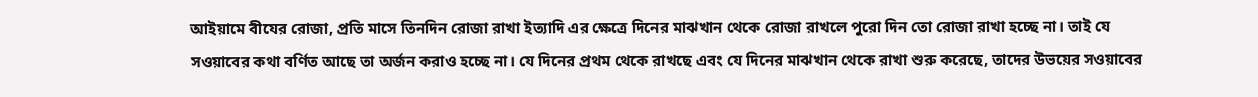আইয়ামে বীযের রোজা, প্রতি মাসে তিনদিন রোজা রাখা ইত্যাদি এর ক্ষেত্রে দিনের মাঝখান থেকে রোজা রাখলে পুরো দিন তো রোজা রাখা হচ্ছে না। তাই যে সওয়াবের কথা বর্ণিত আছে তা অর্জন করাও হচ্ছে না। যে দিনের প্রথম থেকে রাখছে এবং যে দিনের মাঝখান থেকে রাখা শুরু করেছে, তাদের উভয়ের সওয়াবের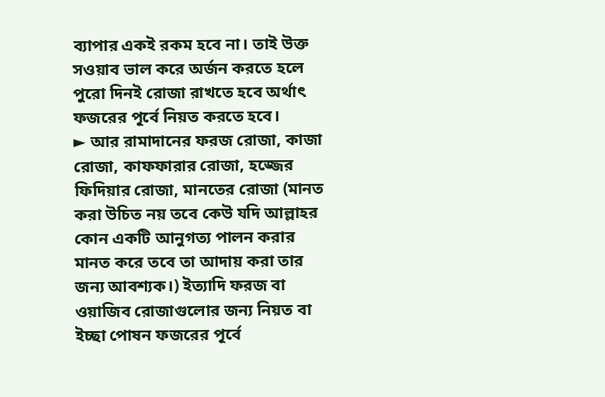ব্যাপার একই রকম হবে না। তাই উক্ত সওয়াব ভাল করে অর্জন করতে হলে পুরো দিনই রোজা রাখতে হবে অর্থাৎ ফজরের পূর্বে নিয়ত করতে হবে।
► আর রামাদানের ফরজ রোজা, কাজা রোজা, কাফফারার রোজা, হজ্জের ফিদিয়ার রোজা, মানতের রোজা (মানত করা উচিত নয় তবে কেউ যদি আল্লাহর কোন একটি আনুগত্য পালন করার মানত করে তবে তা আদায় করা তার জন্য আবশ্যক।) ইত্যাদি ফরজ বা ওয়াজিব রোজাগুলোর জন্য নিয়ত বা ইচ্ছা পোষন ফজরের পূর্বে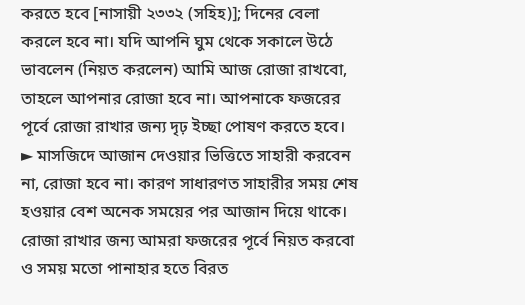করতে হবে [নাসায়ী ২৩৩২ (সহিহ)]; দিনের বেলা করলে হবে না। যদি আপনি ঘুম থেকে সকালে উঠে ভাবলেন (নিয়ত করলেন) আমি আজ রোজা রাখবো, তাহলে আপনার রোজা হবে না। আপনাকে ফজরের পূর্বে রোজা রাখার জন্য দৃঢ় ইচ্ছা পোষণ করতে হবে।
► মাসজিদে আজান দেওয়ার ভিত্তিতে সাহারী করবেন না, রোজা হবে না। কারণ সাধারণত সাহারীর সময় শেষ হওয়ার বেশ অনেক সময়ের পর আজান দিয়ে থাকে। রোজা রাখার জন্য আমরা ফজরের পূর্বে নিয়ত করবো ও সময় মতো পানাহার হতে বিরত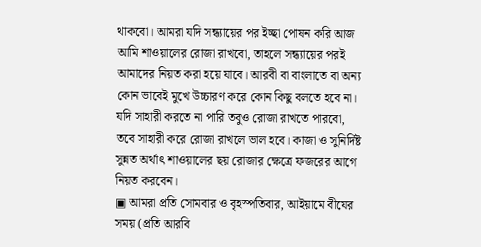থাকবো। আমরা যদি সন্ধ্যায়ের পর ইচ্ছা পোষন করি আজ আমি শাওয়ালের রোজা রাখবো, তাহলে সন্ধ্যায়ের পরই আমাদের নিয়ত করা হয়ে যাবে। আরবী বা বাংলাতে বা অন্য কোন ভাবেই মুখে উচ্চারণ করে কোন কিছু বলতে হবে না। যদি সাহারী করতে না পারি তবুও রোজা রাখতে পারবো, তবে সাহারী করে রোজা রাখলে ভাল হবে। কাজা ও সুনির্দিষ্ট সুন্নত অর্থাৎ শাওয়ালের ছয় রোজার ক্ষেত্রে ফজরের আগে নিয়ত করবেন।
▣ আমরা প্রতি সোমবার ও বৃহস্পতিবার, আইয়ামে বীযের সময় (প্রতি আরবি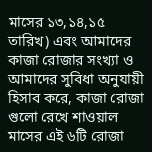মাসের ১৩,১৪,১৫ তারিখ) এবং আমাদের কাজা রোজার সংখ্যা ও আমাদের সুবিধা অনুযায়ী হিসাব করে, কাজা রোজা গুলো রেখে শাওয়াল মাসের এই ৬টি রোজা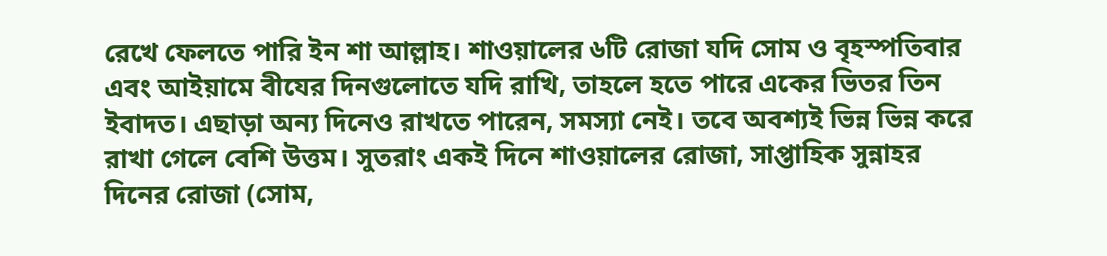রেখে ফেলতে পারি ইন শা আল্লাহ। শাওয়ালের ৬টি রোজা যদি সোম ও বৃহস্পতিবার এবং আইয়ামে বীযের দিনগুলোতে যদি রাখি, তাহলে হতে পারে একের ভিতর তিন ইবাদত। এছাড়া অন্য দিনেও রাখতে পারেন, সমস্যা নেই। তবে অবশ্যই ভিন্ন ভিন্ন করে রাখা গেলে বেশি উত্তম। সুতরাং একই দিনে শাওয়ালের রোজা, সাপ্তাহিক সুন্নাহর দিনের রোজা (সোম,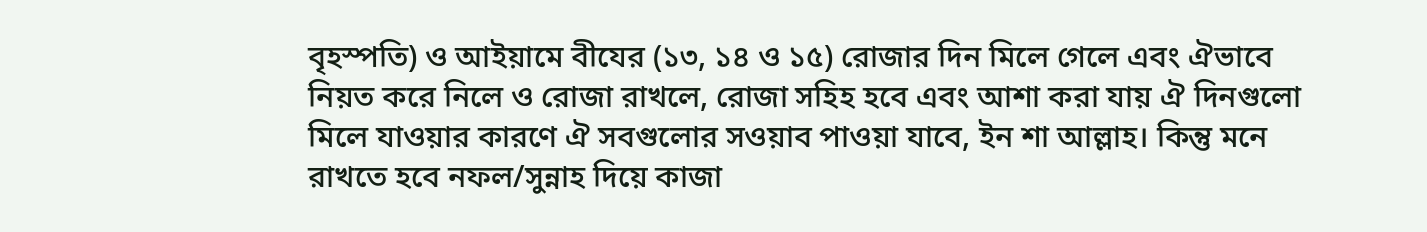বৃহস্পতি) ও আইয়ামে বীযের (১৩, ১৪ ও ১৫) রোজার দিন মিলে গেলে এবং ঐভাবে নিয়ত করে নিলে ও রোজা রাখলে, রোজা সহিহ হবে এবং আশা করা যায় ঐ দিনগুলো মিলে যাওয়ার কারণে ঐ সবগুলোর সওয়াব পাওয়া যাবে, ইন শা আল্লাহ। কিন্তু মনে রাখতে হবে নফল/সুন্নাহ দিয়ে কাজা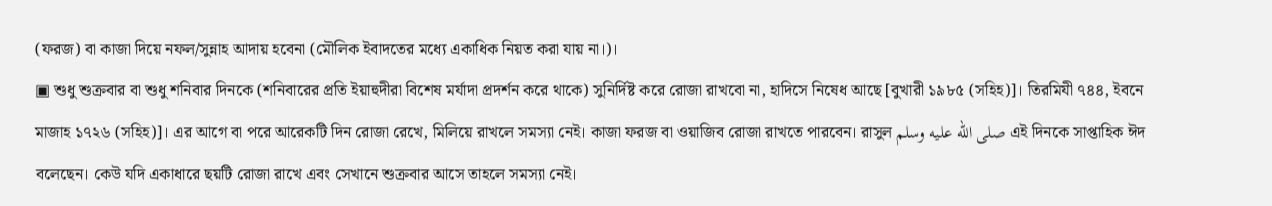(ফরজ) বা কাজা দিয়ে নফল/সুন্নাহ আদায় হবেনা (মৌলিক ইবাদতের মধ্যে একাধিক নিয়ত করা যায় না।)।
▣ শুধু শুক্রবার বা শুধু শনিবার দিনকে (শনিবারের প্রতি ইয়াহুদীরা বিশেষ মর্যাদা প্রদর্শন করে থাকে) সুনির্দিষ্ট করে রোজা রাখবো না, হাদিসে নিষেধ আছে [বুখারী ১৯৮৫ (সহিহ)]। তিরমিযী ৭৪৪, ইবনে মাজাহ ১৭২৬ (সহিহ)]। এর আগে বা পরে আরেকটি দিন রোজা রেখে, মিলিয়ে রাখলে সমস্যা নেই। কাজা ফরজ বা ওয়াজিব রোজা রাখতে পারবেন। রাসুল صلى الله عليه وسلم এই দিনকে সাপ্তাহিক ঈদ বলেছেন। কেউ যদি একাধারে ছয়টি রোজা রাখে এবং সেখানে শুক্রবার আসে তাহলে সমস্যা নেই।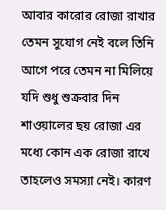আবার কারোর রোজা রাখার তেমন সুযোগ নেই বলে তিনি আগে পরে তেমন না মিলিয়ে যদি শুধু শুক্রবার দিন শাওয়ালের ছয় রোজা এর মধ্যে কোন এক রোজা রাখে তাহলেও সমস্যা নেই। কারণ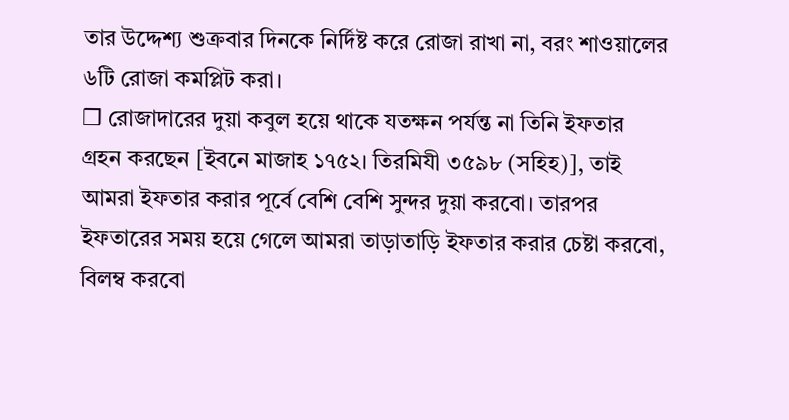তার উদ্দেশ্য শুক্রবার দিনকে নির্দিষ্ট করে রোজা রাখা না, বরং শাওয়ালের ৬টি রোজা কমপ্লিট করা।
❒ রোজাদারের দুয়া কবুল হয়ে থাকে যতক্ষন পর্যন্ত না তিনি ইফতার গ্রহন করছেন [ইবনে মাজাহ ১৭৫২। তিরমিযী ৩৫৯৮ (সহিহ)], তাই আমরা ইফতার করার পূর্বে বেশি বেশি সুন্দর দুয়া করবো। তারপর ইফতারের সময় হয়ে গেলে আমরা তাড়াতাড়ি ইফতার করার চেষ্টা করবো, বিলম্ব করবো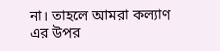না। তাহলে আমরা কল্যাণ এর উপর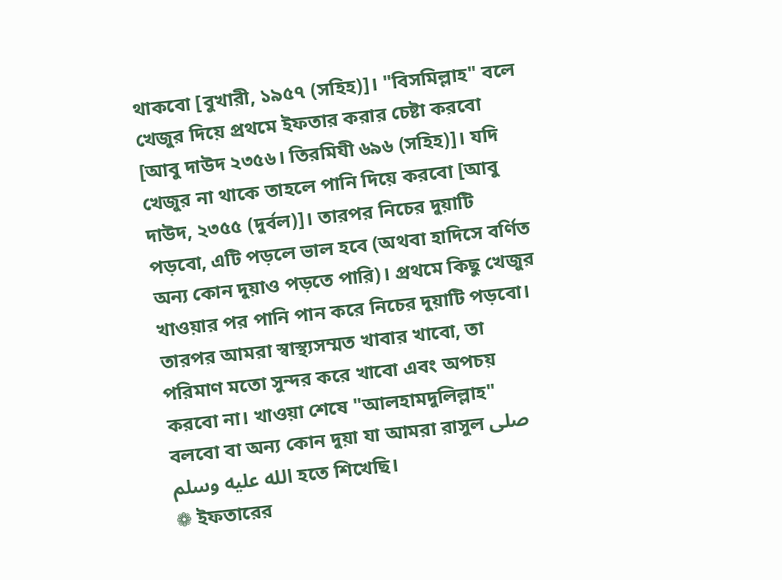থাকবো [বুখারী, ১৯৫৭ (সহিহ)]। "বিসমিল্লাহ" বলে খেজুর দিয়ে প্রথমে ইফতার করার চেষ্টা করবো [আবু দাউদ ২৩৫৬। তিরমিযী ৬৯৬ (সহিহ)]। যদি খেজুর না থাকে তাহলে পানি দিয়ে করবো [আবু দাউদ, ২৩৫৫ (দুর্বল)]। তারপর নিচের দুয়াটি পড়বো, এটি পড়লে ভাল হবে (অথবা হাদিসে বর্ণিত অন্য কোন দুয়াও পড়তে পারি)। প্রথমে কিছু খেজুর খাওয়ার পর পানি পান করে নিচের দুয়াটি পড়বো। তারপর আমরা স্বাস্থ্যসম্মত খাবার খাবো, তা পরিমাণ মতো সুন্দর করে খাবো এবং অপচয় করবো না। খাওয়া শেষে "আলহামদুলিল্লাহ" বলবো বা অন্য কোন দুয়া যা আমরা রাসুল صلى الله عليه وسلم হতে শিখেছি।
❁ ইফতারের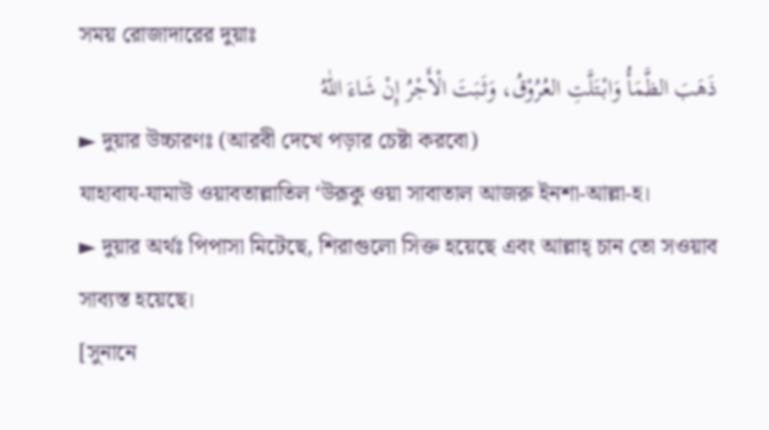সময় রোজাদারের দুয়াঃ
ذَهَبَ الظَّمَأُ وَابْتَلَّتِ العُرُوْقُ، وَثَبَتَ الْأَجْرُ إِنْ شَاءَ اللّٰهُ
► দুয়ার উচ্চারণঃ (আরবী দেখে পড়ার চেষ্টা করবো)
যাহাবায-যামাউ ওয়াবতাল্লাতিল ‘উরূকু ওয়া সাবাতাল আজরু ইনশা-আল্লা-হ।
► দুয়ার অর্থঃ পিপাসা মিটেছে, শিরাগুলো সিক্ত হয়েছে এবং আল্লাহ্ চান তো সওয়াব সাব্যস্ত হয়েছে।
[সুনানে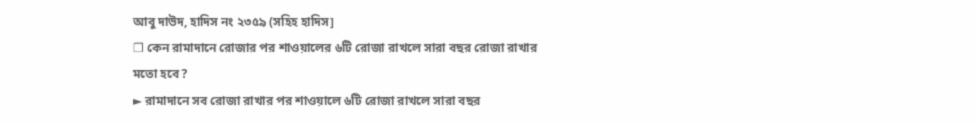আবু দাউদ, হাদিস নং ২৩৫৯ (সহিহ হাদিস]
❒ কেন রামাদানে রোজার পর শাওয়ালের ৬টি রোজা রাখলে সারা বছর রোজা রাখার মতো হবে?
► রামাদানে সব রোজা রাখার পর শাওয়ালে ৬টি রোজা রাখলে সারা বছর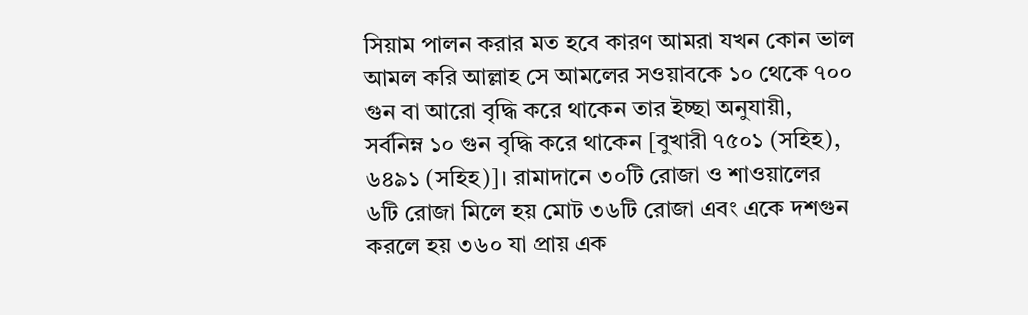সিয়াম পালন করার মত হবে কারণ আমরা যখন কোন ভাল আমল করি আল্লাহ সে আমলের সওয়াবকে ১০ থেকে ৭০০ গুন বা আরো বৃদ্ধি করে থাকেন তার ইচ্ছা অনুযায়ী, সর্বনিম্ন ১০ গুন বৃদ্ধি করে থাকেন [বুখারী ৭৫০১ (সহিহ), ৬৪৯১ (সহিহ)]। রামাদানে ৩০টি রোজা ও শাওয়ালের ৬টি রোজা মিলে হয় মোট ৩৬টি রোজা এবং একে দশগুন করলে হয় ৩৬০ যা প্রায় এক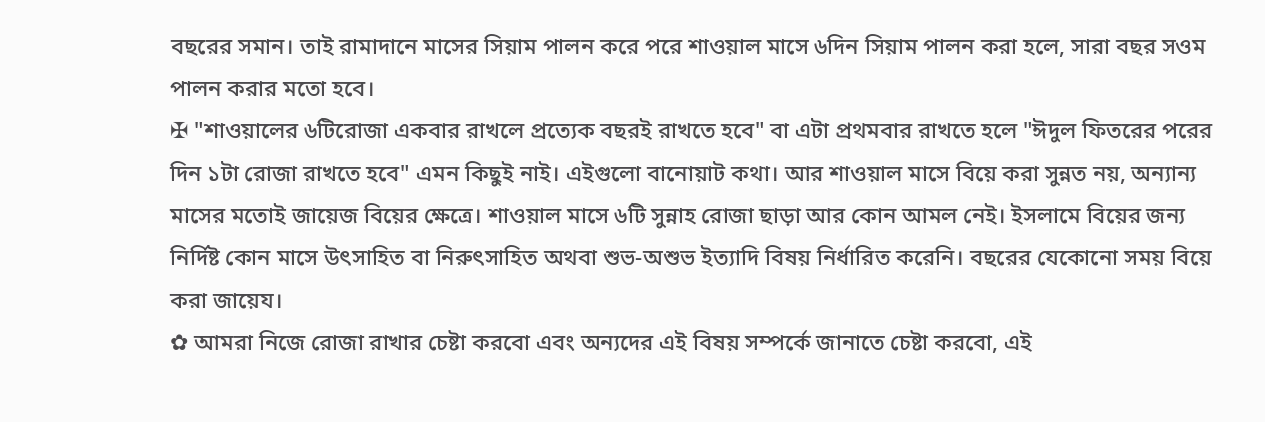বছরের সমান। তাই রামাদানে মাসের সিয়াম পালন করে পরে শাওয়াল মাসে ৬দিন সিয়াম পালন করা হলে, সারা বছর সওম পালন করার মতো হবে।
✠ "শাওয়ালের ৬টিরোজা একবার রাখলে প্রত্যেক বছরই রাখতে হবে" বা এটা প্রথমবার রাখতে হলে "ঈদুল ফিতরের পরের দিন ১টা রোজা রাখতে হবে" এমন কিছুই নাই। এইগুলো বানোয়াট কথা। আর শাওয়াল মাসে বিয়ে করা সুন্নত নয়, অন্যান্য মাসের মতোই জায়েজ বিয়ের ক্ষেত্রে। শাওয়াল মাসে ৬টি সুন্নাহ রোজা ছাড়া আর কোন আমল নেই। ইসলামে বিয়ের জন্য নির্দিষ্ট কোন মাসে উৎসাহিত বা নিরুৎসাহিত অথবা শুভ-অশুভ ইত্যাদি বিষয় নির্ধারিত করেনি। বছরের যেকোনো সময় বিয়ে করা জায়েয।
✿ আমরা নিজে রোজা রাখার চেষ্টা করবো এবং অন্যদের এই বিষয় সম্পর্কে জানাতে চেষ্টা করবো, এই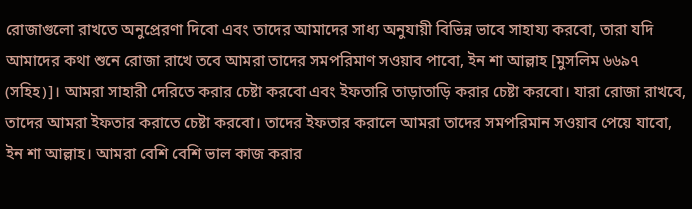রোজাগুলো রাখতে অনুপ্রেরণা দিবো এবং তাদের আমাদের সাধ্য অনুযায়ী বিভিন্ন ভাবে সাহায্য করবো, তারা যদি আমাদের কথা শুনে রোজা রাখে তবে আমরা তাদের সমপরিমাণ সওয়াব পাবো, ইন শা আল্লাহ [মুসলিম ৬৬৯৭ (সহিহ)]। আমরা সাহারী দেরিতে করার চেষ্টা করবো এবং ইফতারি তাড়াতাড়ি করার চেষ্টা করবো। যারা রোজা রাখবে, তাদের আমরা ইফতার করাতে চেষ্টা করবো। তাদের ইফতার করালে আমরা তাদের সমপরিমান সওয়াব পেয়ে যাবো, ইন শা আল্লাহ। আমরা বেশি বেশি ভাল কাজ করার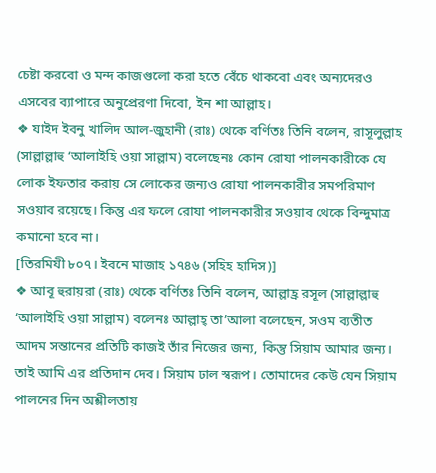চেষ্টা করবো ও মন্দ কাজগুলো করা হতে বেঁচে থাকবো এবং অন্যদেরও এসবের ব্যাপারে অনুপ্রেরণা দিবো, ইন শা আল্লাহ।
❖ যাইদ ইবনু খালিদ আল-জুহানী (রাঃ) থেকে বর্ণিতঃ তিনি বলেন, রাসূলুল্লাহ (সাল্লাল্লাহু ‘আলাইহি ওয়া সাল্লাম) বলেছেনঃ কোন রোযা পালনকারীকে যে লোক ইফতার করায় সে লোকের জন্যও রোযা পালনকারীর সমপরিমাণ সওয়াব রয়েছে। কিন্তু এর ফলে রোযা পালনকারীর সওয়াব থেকে বিন্দুমাত্র কমানো হবে না।
[তিরমিযী ৮০৭। ইবনে মাজাহ ১৭৪৬ (সহিহ হাদিস)]
❖ আবূ হুরায়রা (রাঃ) থেকে বর্ণিতঃ তিনি বলেন, আল্লাহ্র রসূল (সাল্লাল্লাহু ‘আলাইহি ওয়া সাল্লাম) বলেনঃ আল্লাহ্ তা’আলা বলেছেন, সওম ব্যতীত আদম সন্তানের প্রতিটি কাজই তাঁর নিজের জন্য, কিন্তু সিয়াম আমার জন্য। তাই আমি এর প্রতিদান দেব। সিয়াম ঢাল স্বরূপ। তোমাদের কেউ যেন সিয়াম পালনের দিন অশ্লীলতায়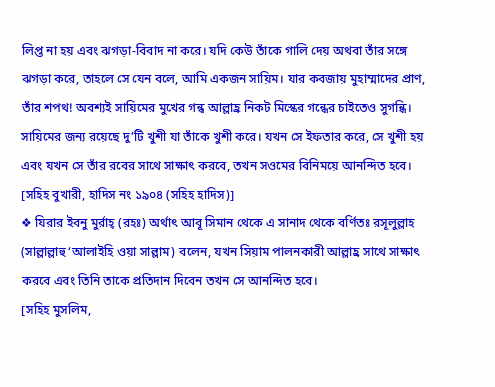লিপ্ত না হয় এবং ঝগড়া-বিবাদ না করে। যদি কেউ তাঁকে গালি দেয় অথবা তাঁর সঙ্গে ঝগড়া করে, তাহলে সে যেন বলে, আমি একজন সায়িম। যার কবজায় মুহাম্মাদের প্রাণ, তাঁর শপথ! অবশ্যই সায়িমের মুখের গন্ধ আল্লাহ্র নিকট মিস্কের গন্ধের চাইতেও সুগন্ধি। সায়িমের জন্য রয়েছে দু’টি খুশী যা তাঁকে খুশী করে। যখন সে ইফতার করে, সে খুশী হয় এবং যখন সে তাঁর রবের সাথে সাক্ষাৎ করবে, তখন সওমের বিনিময়ে আনন্দিত হবে।
[সহিহ বুখারী, হাদিস নং ১৯০৪ (সহিহ হাদিস)]
❖ যিরার ইবনু মুর্রাহ্ (রহঃ) অর্থাৎ আবূ সিমান থেকে এ সানাদ থেকে বর্ণিতঃ রসূলুল্লাহ (সাল্লাল্লাহু ‘আলাইহি ওয়া সাল্লাম) বলেন, যখন সিয়াম পালনকারী আল্লাহ্র সাথে সাক্ষাৎ করবে এবং তিনি তাকে প্রতিদান দিবেন তখন সে আনন্দিত হবে।
[সহিহ মুসলিম,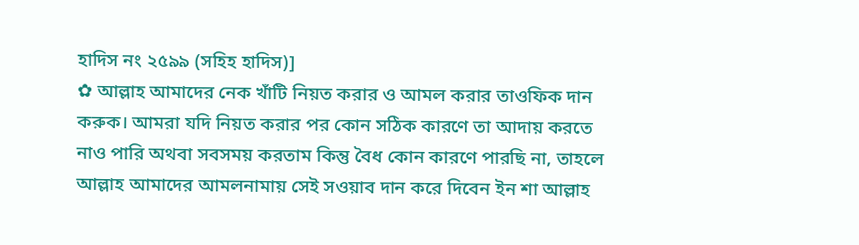হাদিস নং ২৫৯৯ (সহিহ হাদিস)]
✿ আল্লাহ আমাদের নেক খাঁটি নিয়ত করার ও আমল করার তাওফিক দান করুক। আমরা যদি নিয়ত করার পর কোন সঠিক কারণে তা আদায় করতে নাও পারি অথবা সবসময় করতাম কিন্তু বৈধ কোন কারণে পারছি না, তাহলে আল্লাহ আমাদের আমলনামায় সেই সওয়াব দান করে দিবেন ইন শা আল্লাহ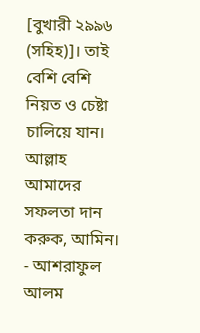[বুখারী ২৯৯৬ (সহিহ)]। তাই বেশি বেশি নিয়ত ও চেষ্টা চালিয়ে যান। আল্লাহ আমাদের সফলতা দান করুক, আমিন।
- আশরাফুল আলম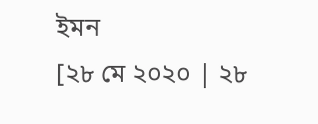ইমন
[২৮ মে ২০২০ | ২৮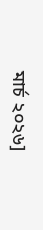মার্চ ২০২৬]